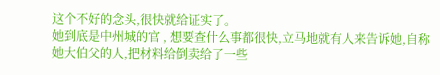这个不好的念头,很快就给证实了。
她到底是中州城的官 , 想要查什么事都很快,立马地就有人来告诉她,自称她大伯父的人,把材料给倒卖给了一些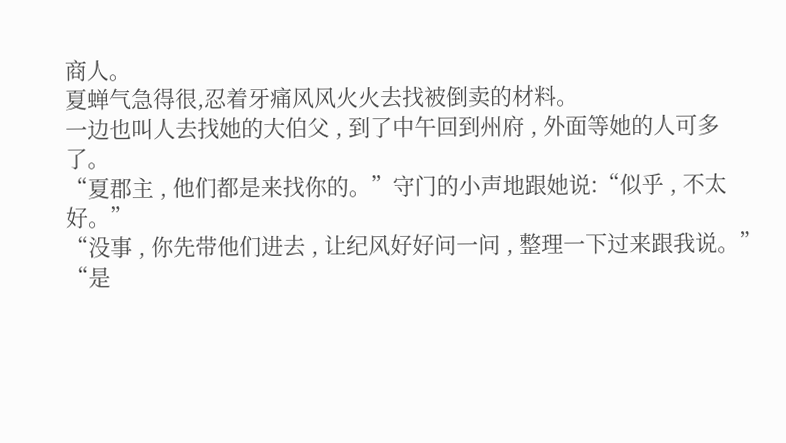商人。
夏蝉气急得很,忍着牙痛风风火火去找被倒卖的材料。
一边也叫人去找她的大伯父 , 到了中午回到州府 , 外面等她的人可多了。
“夏郡主 , 他们都是来找你的。”守门的小声地跟她说:“似乎 , 不太好。”
“没事 , 你先带他们进去 , 让纪风好好问一问 , 整理一下过来跟我说。”
“是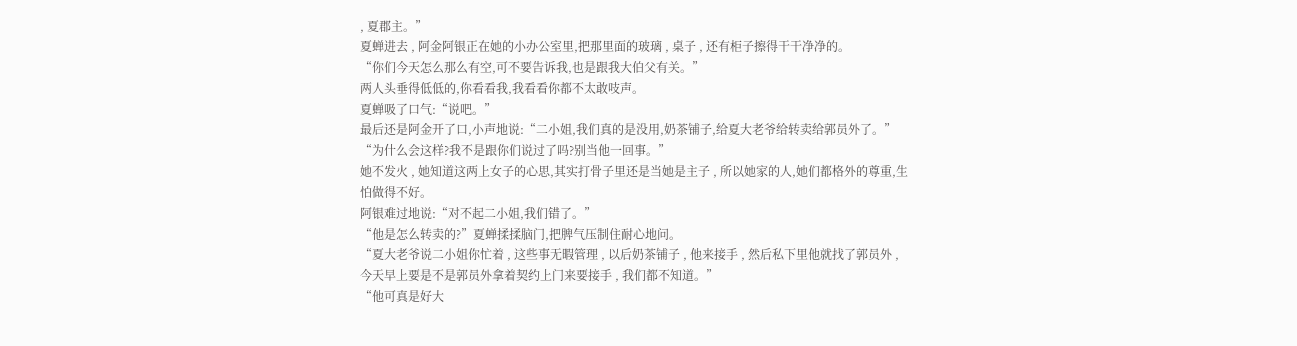, 夏郡主。”
夏蝉进去 , 阿金阿银正在她的小办公室里,把那里面的玻璃 , 桌子 , 还有柜子擦得干干净净的。
“你们今天怎么那么有空,可不要告诉我,也是跟我大伯父有关。”
两人头垂得低低的,你看看我,我看看你都不太敢吱声。
夏蝉吸了口气:“说吧。”
最后还是阿金开了口,小声地说:“二小姐,我们真的是没用,奶茶铺子,给夏大老爷给转卖给郭员外了。”
“为什么会这样?我不是跟你们说过了吗?别当他一回事。”
她不发火 , 她知道这两上女子的心思,其实打骨子里还是当她是主子 , 所以她家的人,她们都格外的尊重,生怕做得不好。
阿银难过地说:“对不起二小姐,我们错了。”
“他是怎么转卖的?”夏蝉揉揉脑门,把脾气压制住耐心地问。
“夏大老爷说二小姐你忙着 , 这些事无暇管理 , 以后奶茶铺子 , 他来接手 , 然后私下里他就找了郭员外 , 今天早上要是不是郭员外拿着契约上门来要接手 , 我们都不知道。”
“他可真是好大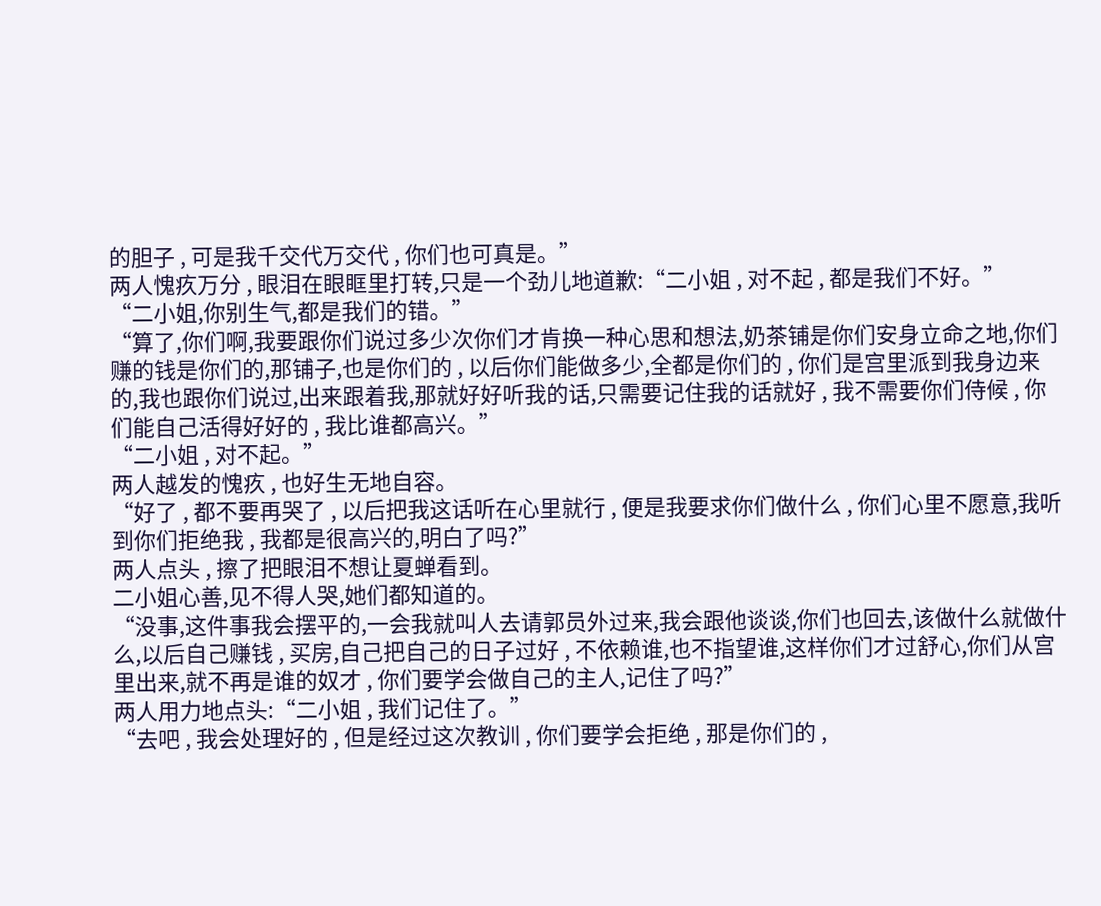的胆子 , 可是我千交代万交代 , 你们也可真是。”
两人愧疚万分 , 眼泪在眼眶里打转,只是一个劲儿地道歉:“二小姐 , 对不起 , 都是我们不好。”
“二小姐,你别生气,都是我们的错。”
“算了,你们啊,我要跟你们说过多少次你们才肯换一种心思和想法,奶茶铺是你们安身立命之地,你们赚的钱是你们的,那铺子,也是你们的 , 以后你们能做多少,全都是你们的 , 你们是宫里派到我身边来的,我也跟你们说过,出来跟着我,那就好好听我的话,只需要记住我的话就好 , 我不需要你们侍候 , 你们能自己活得好好的 , 我比谁都高兴。”
“二小姐 , 对不起。”
两人越发的愧疚 , 也好生无地自容。
“好了 , 都不要再哭了 , 以后把我这话听在心里就行 , 便是我要求你们做什么 , 你们心里不愿意,我听到你们拒绝我 , 我都是很高兴的,明白了吗?”
两人点头 , 擦了把眼泪不想让夏蝉看到。
二小姐心善,见不得人哭,她们都知道的。
“没事,这件事我会摆平的,一会我就叫人去请郭员外过来,我会跟他谈谈,你们也回去,该做什么就做什么,以后自己赚钱 , 买房,自己把自己的日子过好 , 不依赖谁,也不指望谁,这样你们才过舒心,你们从宫里出来,就不再是谁的奴才 , 你们要学会做自己的主人,记住了吗?”
两人用力地点头:“二小姐 , 我们记住了。”
“去吧 , 我会处理好的 , 但是经过这次教训 , 你们要学会拒绝 , 那是你们的 ,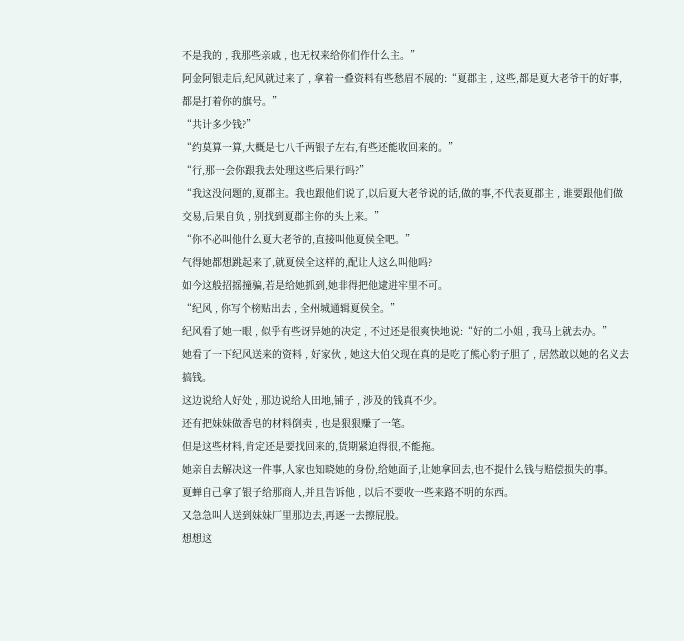不是我的 , 我那些亲戚 , 也无权来给你们作什么主。”
阿金阿银走后,纪风就过来了 , 拿着一叠资料有些愁眉不展的:“夏郡主 , 这些,都是夏大老爷干的好事,都是打着你的旗号。”
“共计多少钱?”
“约莫算一算,大概是七八千两银子左右,有些还能收回来的。”
“行,那一会你跟我去处理这些后果行吗?”
“我这没问题的,夏郡主。我也跟他们说了,以后夏大老爷说的话,做的事,不代表夏郡主 , 谁要跟他们做交易,后果自负 , 别找到夏郡主你的头上来。”
“你不必叫他什么夏大老爷的,直接叫他夏侯全吧。”
气得她都想跳起来了,就夏侯全这样的,配让人这么叫他吗?
如今这般招摇撞骗,若是给她抓到,她非得把他逮进牢里不可。
“纪风 , 你写个榜贴出去 , 全州城通辑夏侯全。”
纪风看了她一眼 , 似乎有些讶异她的决定 , 不过还是很爽快地说:“好的二小姐 , 我马上就去办。”
她看了一下纪风送来的资料 , 好家伙 , 她这大伯父现在真的是吃了熊心豹子胆了 , 居然敢以她的名义去搞钱。
这边说给人好处 , 那边说给人田地,铺子 , 涉及的钱真不少。
还有把妹妹做香皂的材料倒卖 , 也是狠狠赚了一笔。
但是这些材料,肯定还是要找回来的,货期紧迫得很,不能拖。
她亲自去解决这一件事,人家也知晓她的身份,给她面子,让她拿回去,也不提什么钱与赔偿损失的事。
夏蝉自己拿了银子给那商人,并且告诉他 , 以后不要收一些来路不明的东西。
又急急叫人送到妹妹厂里那边去,再逐一去擦屁股。
想想这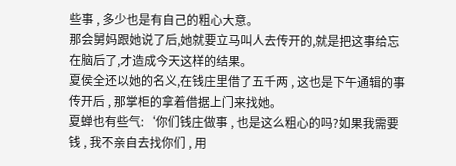些事 , 多少也是有自己的粗心大意。
那会舅妈跟她说了后,她就要立马叫人去传开的,就是把这事给忘在脑后了,才造成今天这样的结果。
夏侯全还以她的名义,在钱庄里借了五千两 , 这也是下午通辑的事传开后 , 那掌柜的拿着借据上门来找她。
夏蝉也有些气:‘你们钱庄做事 , 也是这么粗心的吗?如果我需要钱 , 我不亲自去找你们 , 用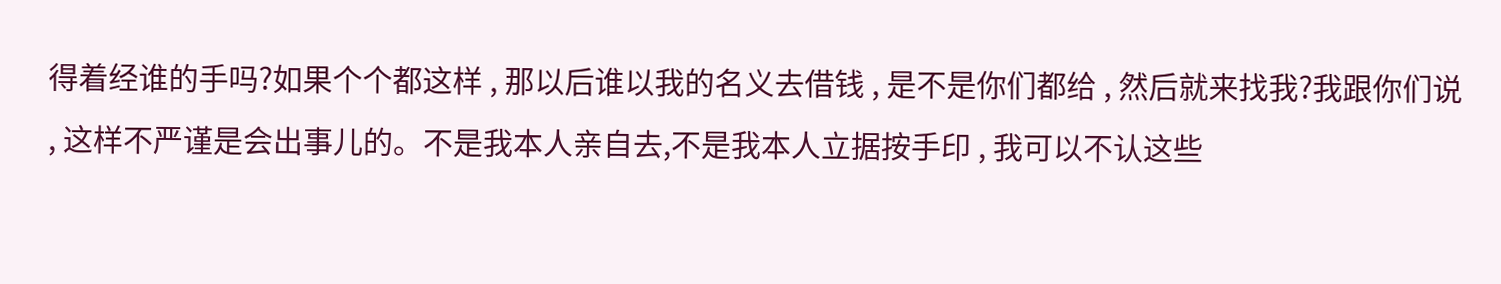得着经谁的手吗?如果个个都这样 , 那以后谁以我的名义去借钱 , 是不是你们都给 , 然后就来找我?我跟你们说 , 这样不严谨是会出事儿的。不是我本人亲自去,不是我本人立据按手印 , 我可以不认这些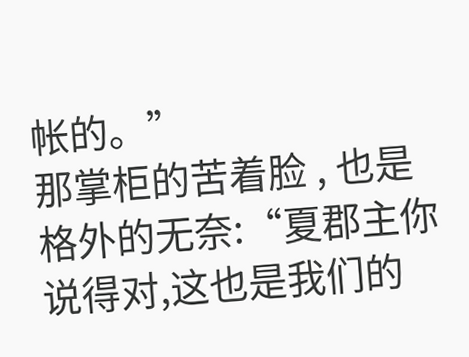帐的。”
那掌柜的苦着脸 , 也是格外的无奈:“夏郡主你说得对,这也是我们的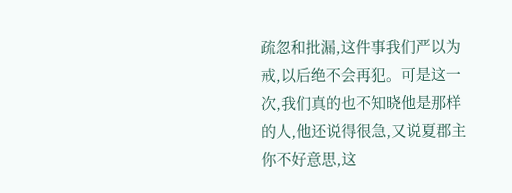疏忽和批漏,这件事我们严以为戒,以后绝不会再犯。可是这一次,我们真的也不知晓他是那样的人,他还说得很急,又说夏郡主你不好意思,这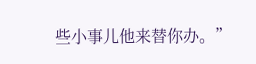些小事儿他来替你办。”